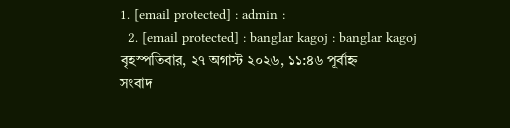1. [email protected] : admin :
  2. [email protected] : banglar kagoj : banglar kagoj
বৃহস্পতিবার, ২৭ অগাস্ট ২০২৬, ১১:৪৬ পূর্বাহ্ন
সংবাদ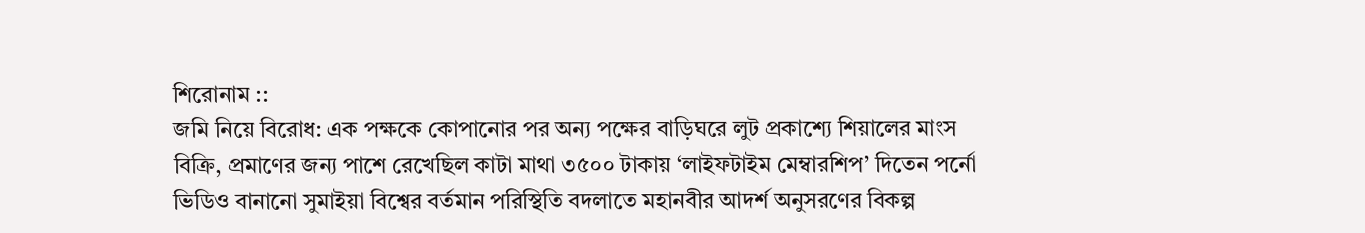শিরোনাম ::
জমি নিয়ে বিরোধ: এক পক্ষকে কোপানোর পর অন্য পক্ষের বাড়িঘরে লুট প্রকাশ্যে শিয়ালের মাংস বিক্রি, প্রমাণের জন্য পাশে রেখেছিল কাটা মাথা ৩৫০০ টাকায় ‘লাইফটাইম মেম্বারশিপ’ দিতেন পর্নো ভিডিও বানানো সুমাইয়া বিশ্বের বর্তমান পরিস্থিতি বদলাতে মহানবীর আদর্শ অনুসরণের বিকল্প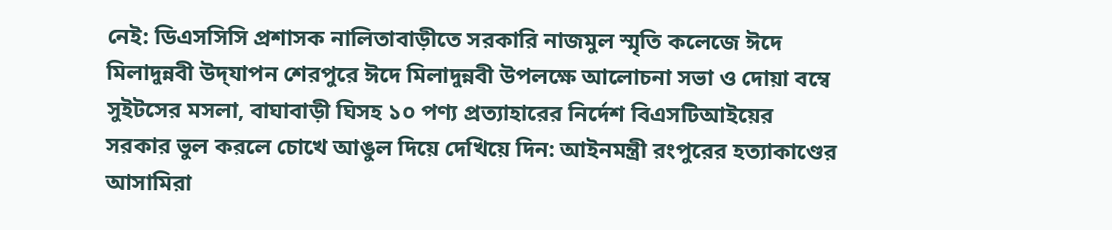নেই: ডিএসসিসি প্রশাসক নালিতাবাড়ীতে সরকারি নাজমুল স্মৃতি কলেজে ঈদে মিলাদুন্নবী উদ্‌যাপন শেরপুরে ঈদে মিলাদুন্নবী উপলক্ষে আলোচনা সভা ও দোয়া বম্বে সুইটসের মসলা, বাঘাবাড়ী ঘিসহ ১০ পণ্য প্রত্যাহারের নির্দেশ বিএসটিআইয়ের সরকার ভুল করলে চোখে আঙুল দিয়ে দেখিয়ে দিন: আইনমন্ত্রী রংপুরের হত্যাকাণ্ডের আসামিরা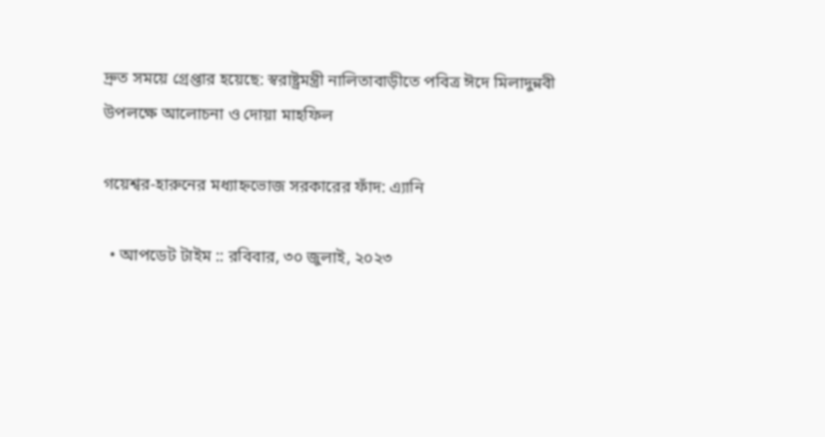দ্রুত সময়ে গ্রেপ্তার হয়েছে: স্বরাষ্ট্রমন্ত্রী নালিতাবাড়ীতে পবিত্র ঈদে মিলাদুন্নবী উপলক্ষে আলোচনা ও দোয়া মাহফিল

গয়েশ্বর-হারুনের মধ্যাহ্নভোজ সরকারের ফাঁদ: এ্যানি

  • আপডেট টাইম :: রবিবার, ৩০ জুলাই, ২০২৩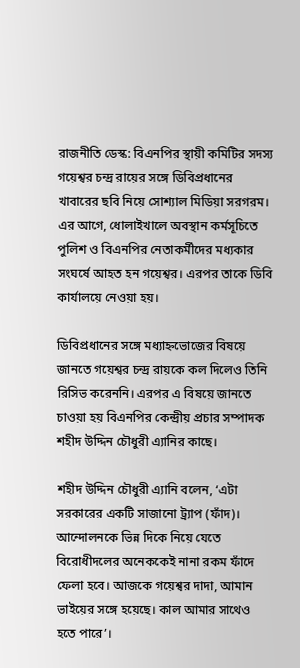রাজনীতি ডেস্ক: বিএনপির স্থায়ী কমিটির সদস্য গয়েশ্বর চন্দ্র রায়ের সঙ্গে ডিবিপ্রধানের খাবারের ছবি নিয়ে সোশ্যাল মিডিয়া সরগরম। এর আগে, ধোলাইখালে অবস্থান কর্মসূচিতে পুলিশ ও বিএনপির নেতাকর্মীদের মধ্যকার সংঘর্ষে আহত হন গয়েশ্বর। এরপর তাকে ডিবি কার্যালয়ে নেওয়া হয়।

ডিবিপ্রধানের সঙ্গে মধ্যাহ্নভোজের বিষয়ে জানতে গয়েশ্বর চন্দ্র রায়কে কল দিলেও তিনি রিসিভ করেননি। এরপর এ বিষয়ে জানতে চাওয়া হয় বিএনপির কেন্দ্রীয় প্রচার সম্পাদক শহীদ উদ্দিন চৌধুরী এ্যানির কাছে।

শহীদ উদ্দিন চৌধুরী এ্যানি বলেন, ‘এটা সরকারের একটি সাজানো ট্র্যাপ (ফাঁদ)। আন্দোলনকে ভিন্ন দিকে নিয়ে যেতে বিরোধীদলের অনেককেই নানা রকম ফাঁদে ফেলা হবে। আজকে গয়েশ্বর দাদা, আমান ভাইয়ের সঙ্গে হয়েছে। কাল আমার সাথেও হতে পারে’।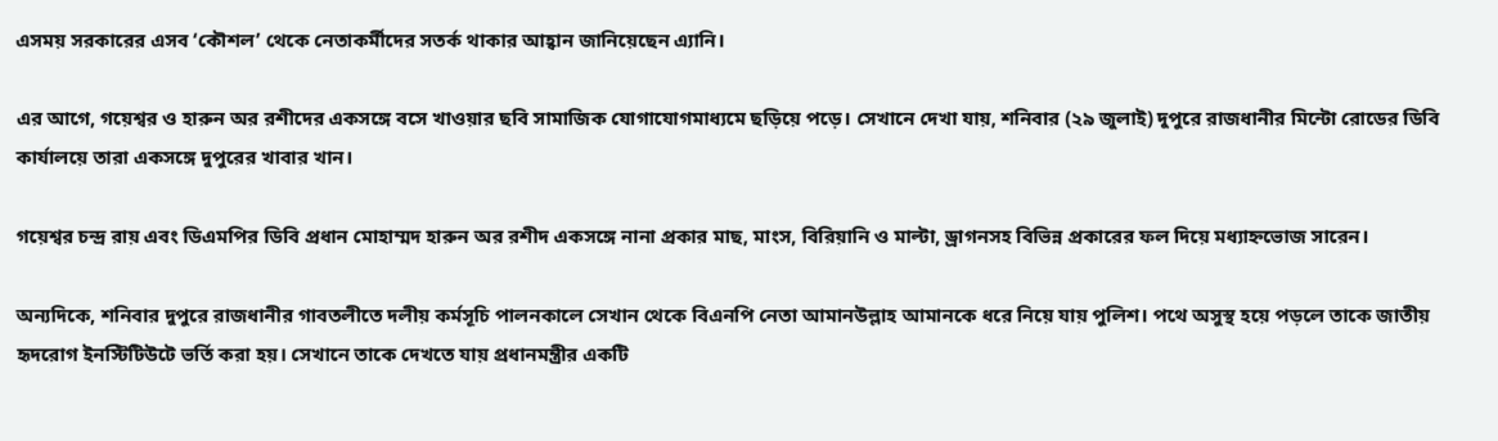এসময় সরকারের এসব ‘কৌশল’ থেকে নেতাকর্মীদের সতর্ক থাকার আহ্বান জানিয়েছেন এ্যানি।

এর আগে, গয়েশ্বর ও হারুন অর রশীদের একসঙ্গে বসে খাওয়ার ছবি সামাজিক যোগাযোগমাধ্যমে ছড়িয়ে পড়ে। সেখানে দেখা যায়, শনিবার (২৯ জুলাই) দুপুরে রাজধানীর মিন্টো রোডের ডিবি কার্যালয়ে তারা একসঙ্গে দুপুরের খাবার খান।

গয়েশ্বর চন্দ্র রায় এবং ডিএমপির ডিবি প্রধান মোহাম্মদ হারুন অর রশীদ একসঙ্গে নানা প্রকার মাছ, মাংস, বিরিয়ানি ও মাল্টা, ড্রাগনসহ বিভিন্ন প্রকারের ফল দিয়ে মধ্যাহ্নভোজ সারেন।

অন্যদিকে, শনিবার দুপুরে রাজধানীর গাবতলীতে দলীয় কর্মসূচি পালনকালে সেখান থেকে বিএনপি নেতা আমানউল্লাহ আমানকে ধরে নিয়ে যায় পুলিশ। পথে অসুস্থ হয়ে পড়লে তাকে জাতীয় হৃদরোগ ইনস্টিটিউটে ভর্তি করা হয়। সেখানে তাকে দেখতে যায় প্রধানমন্ত্রীর একটি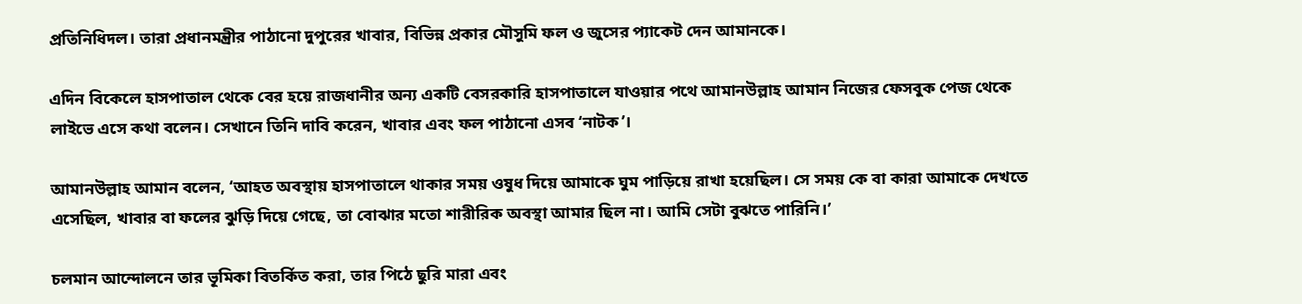প্রতিনিধিদল। তারা প্রধানমন্ত্রীর পাঠানো দুপুরের খাবার, বিভিন্ন প্রকার মৌসুমি ফল ও জুসের প্যাকেট দেন আমানকে।

এদিন বিকেলে হাসপাতাল থেকে বের হয়ে রাজধানীর অন্য একটি বেসরকারি হাসপাতালে যাওয়ার পথে আমানউল্লাহ আমান নিজের ফেসবুক পেজ থেকে লাইভে এসে কথা বলেন। সেখানে তিনি দাবি করেন, খাবার এবং ফল পাঠানো এসব ‘নাটক’।

আমানউল্লাহ আমান বলেন, ‘আহত অবস্থায় হাসপাতালে থাকার সময় ওষুধ দিয়ে আমাকে ঘুম পাড়িয়ে রাখা হয়েছিল। সে সময় কে বা কারা আমাকে দেখতে এসেছিল, খাবার বা ফলের ঝুড়ি দিয়ে গেছে, তা বোঝার মতো শারীরিক অবস্থা আমার ছিল না। আমি সেটা বুঝতে পারিনি।’

চলমান আন্দোলনে তার ভূমিকা বিতর্কিত করা, তার পিঠে ছুরি মারা এবং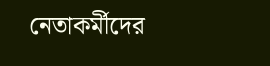নেতাকর্মীদের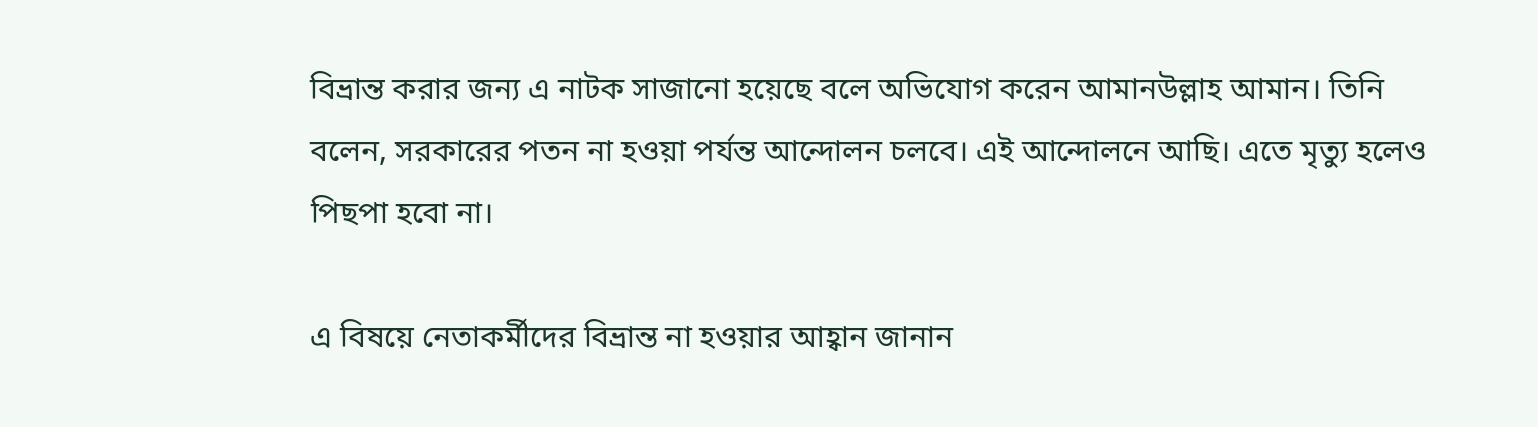বিভ্রান্ত করার জন্য এ নাটক সাজানো হয়েছে বলে অভিযোগ করেন আমানউল্লাহ আমান। তিনি বলেন, সরকারের পতন না হওয়া পর্যন্ত আন্দোলন চলবে। এই আন্দোলনে আছি। এতে মৃত্যু হলেও পিছপা হবো না।

এ বিষয়ে নেতাকর্মীদের বিভ্রান্ত না হওয়ার আহ্বান জানান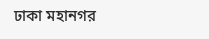ঢাকা মহানগর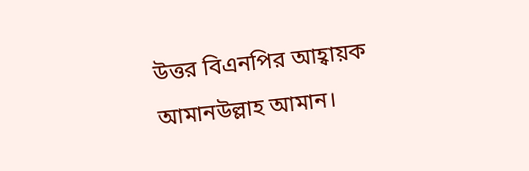উত্তর বিএনপির আহ্বায়ক আমানউল্লাহ আমান।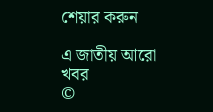শেয়ার করুন

এ জাতীয় আরো খবর
©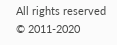All rights reserved © 2011-2020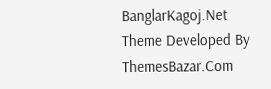BanglarKagoj.Net
Theme Developed By ThemesBazar.Com